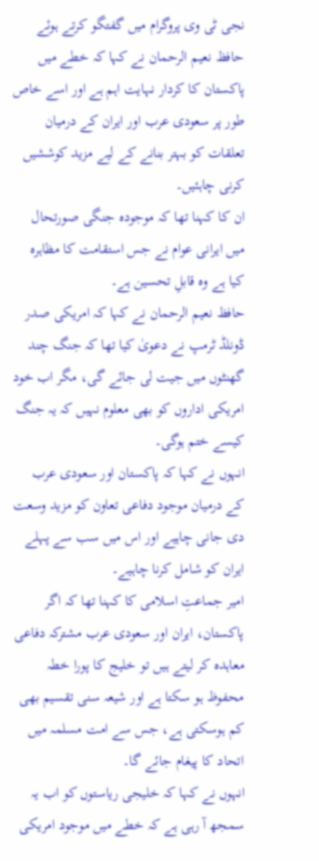نجی ٹی وی پروگرام میں گفتگو کرتے ہوئے حافظ نعیم الرحمان نے کہا کہ خطے میں پاکستان کا کردار نہایت اہم ہے اور اسے خاص طور پر سعودی عرب اور ایران کے درمیان تعلقات کو بہتر بنانے کے لیے مزید کوششیں کرنی چاہئیں۔
ان کا کہنا تھا کہ موجودہ جنگی صورتحال میں ایرانی عوام نے جس استقامت کا مظاہرہ کیا ہے وہ قابلِ تحسین ہے۔
حافظ نعیم الرحمان نے کہا کہ امریکی صدر ڈونلڈ ٹرمپ نے دعویٰ کیا تھا کہ جنگ چند گھنٹوں میں جیت لی جائے گی، مگر اب خود امریکی اداروں کو بھی معلوم نہیں کہ یہ جنگ کیسے ختم ہوگی۔
انہوں نے کہا کہ پاکستان اور سعودی عرب کے درمیان موجود دفاعی تعاون کو مزید وسعت دی جانی چاہیے اور اس میں سب سے پہلے ایران کو شامل کرنا چاہیے۔
امیر جماعتِ اسلامی کا کہنا تھا کہ اگر پاکستان، ایران اور سعودی عرب مشترکہ دفاعی معاہدہ کر لیتے ہیں تو خلیج کا پورا خطہ محفوظ ہو سکتا ہے اور شیعہ سنی تقسیم بھی کم ہوسکتی ہے، جس سے امت مسلمہ میں اتحاد کا پیغام جائے گا۔
انہوں نے کہا کہ خلیجی ریاستوں کو اب یہ سمجھ آ رہی ہے کہ خطے میں موجود امریکی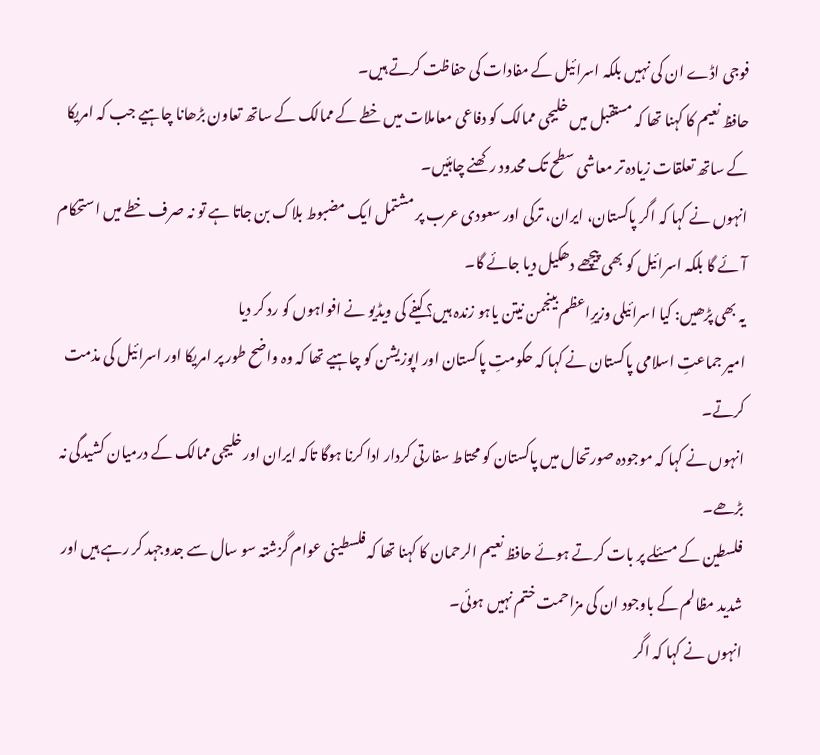فوجی اڈے ان کی نہیں بلکہ اسرائیل کے مفادات کی حفاظت کرتے ہیں۔
حافظ نعیم کا کہنا تھا کہ مستقبل میں خلیجی ممالک کو دفاعی معاملات میں خطے کے ممالک کے ساتھ تعاون بڑھانا چاہیے جب کہ امریکا کے ساتھ تعلقات زیادہ تر معاشی سطح تک محدود رکھنے چاہئیں۔
انہوں نے کہا کہ اگر پاکستان، ایران، ترکی اور سعودی عرب پر مشتمل ایک مضبوط بلاک بن جاتا ہے تو نہ صرف خطے میں استحکام آئے گا بلکہ اسرائیل کو بھی پیچھے دھکیل دیا جائے گا۔
یہ بھی پڑھیں: کیا اسرائیلی وزیرِاعظم بینجمن نیتن یاہو زندہ ہیں؟ کیفے کی ویڈیو نے افواہوں کو رد کر دیا
امیر جماعتِ اسلامی پاکستان نے کہا کہ حکومتِ پاکستان اور اپوزیشن کو چاہیے تھا کہ وہ واضح طور پر امریکا اور اسرائیل کی مذمت کرتے۔
انہوں نے کہا کہ موجودہ صورتحال میں پاکستان کو محتاط سفارتی کردار ادا کرنا ہوگا تاکہ ایران اور خلیجی ممالک کے درمیان کشیدگی نہ بڑھے۔
فلسطین کے مسئلے پر بات کرتے ہوئے حافظ نعیم الرحمان کا کہنا تھا کہ فلسطینی عوام گزشتہ سو سال سے جدوجہد کر رہے ہیں اور شدید مظالم کے باوجود ان کی مزاحمت ختم نہیں ہوئی۔
انہوں نے کہا کہ اگر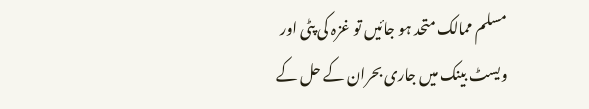مسلم ممالک متحد ہو جائیں تو غزہ کی پٹی اور ویسٹ بینک میں جاری بحران کے حل کے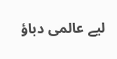لیے عالمی دباؤ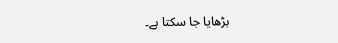بڑھایا جا سکتا ہے۔